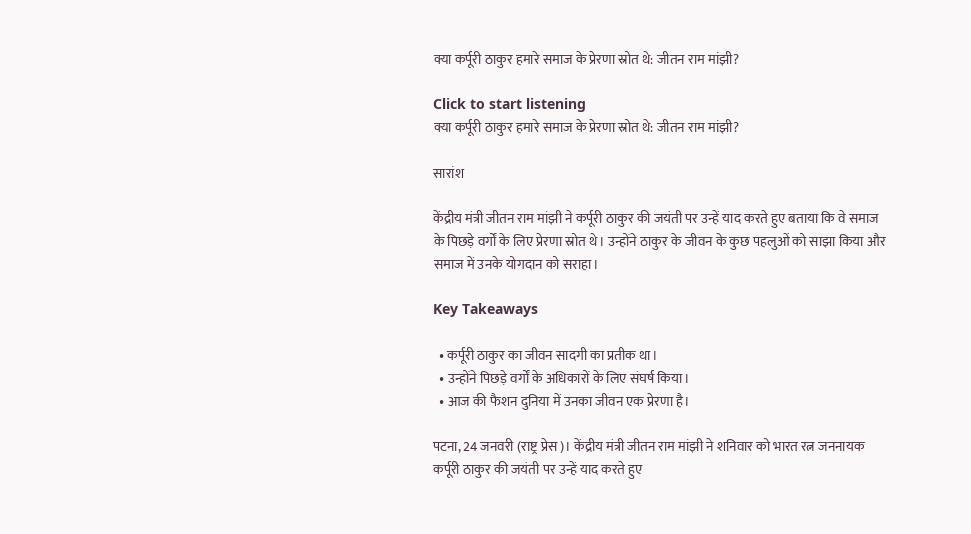क्या कर्पूरी ठाकुर हमारे समाज के प्रेरणा स्रोत थे: जीतन राम मांझी?

Click to start listening
क्या कर्पूरी ठाकुर हमारे समाज के प्रेरणा स्रोत थे: जीतन राम मांझी?

सारांश

केंद्रीय मंत्री जीतन राम मांझी ने कर्पूरी ठाकुर की जयंती पर उन्हें याद करते हुए बताया कि वे समाज के पिछड़े वर्गों के लिए प्रेरणा स्रोत थे। उन्होंने ठाकुर के जीवन के कुछ पहलुओं को साझा किया और समाज में उनके योगदान को सराहा।

Key Takeaways

  • कर्पूरी ठाकुर का जीवन सादगी का प्रतीक था।
  • उन्होंने पिछड़े वर्गों के अधिकारों के लिए संघर्ष किया।
  • आज की फैशन दुनिया में उनका जीवन एक प्रेरणा है।

पटना, 24 जनवरी (राष्ट्र प्रेस)। केंद्रीय मंत्री जीतन राम मांझी ने शनिवार को भारत रत्न जननायक कर्पूरी ठाकुर की जयंती पर उन्हें याद करते हुए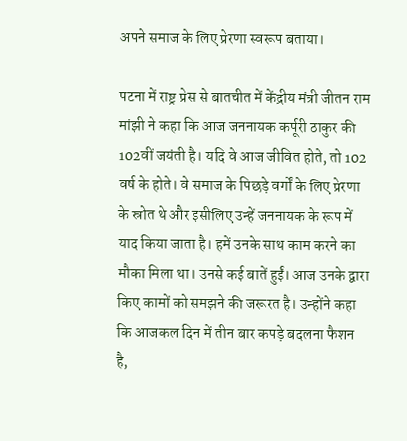अपने समाज के लिए प्रेरणा स्वरूप बताया।

पटना में राष्ट्र प्रेस से बातचीत में केंद्रीय मंत्री जीतन राम मांझी ने कहा कि आज जननायक कर्पूरी ठाकुर की 102वीं जयंती है। यदि वे आज जीवित होते, तो 102 वर्ष के होते। वे समाज के पिछड़े वर्गों के लिए प्रेरणा के स्रोत थे और इसीलिए उन्हें जननायक के रूप में याद किया जाता है। हमें उनके साथ काम करने का मौका मिला था। उनसे कई बातें हुईं। आज उनके द्वारा किए कामों को समझने की जरूरत है। उन्होंने कहा कि आजकल दिन में तीन बार कपड़े बदलना फैशन है,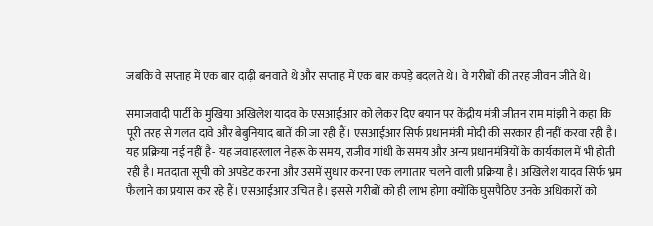जबकि वे सप्ताह में एक बार दाढ़ी बनवाते थे और सप्ताह में एक बार कपड़े बदलते थे। वे गरीबों की तरह जीवन जीते थे।

समाजवादी पार्टी के मुखिया अखिलेश यादव के एसआईआर को लेकर दिए बयान पर केंद्रीय मंत्री जीतन राम मांझी ने कहा कि पूरी तरह से गलत दावे और बेबुनियाद बातें की जा रही हैं। एसआईआर सिर्फ प्रधानमंत्री मोदी की सरकार ही नहीं करवा रही है। यह प्रक्रिया नई नहीं है- यह जवाहरलाल नेहरू के समय, राजीव गांधी के समय और अन्य प्रधानमंत्रियों के कार्यकाल में भी होती रही है। मतदाता सूची को अपडेट करना और उसमें सुधार करना एक लगातार चलने वाली प्रक्रिया है। अखिलेश यादव सिर्फ भ्रम फैलाने का प्रयास कर रहे हैं। एसआईआर उचित है। इससे गरीबों को ही लाभ होगा क्योंकि घुसपैठिए उनके अधिकारों को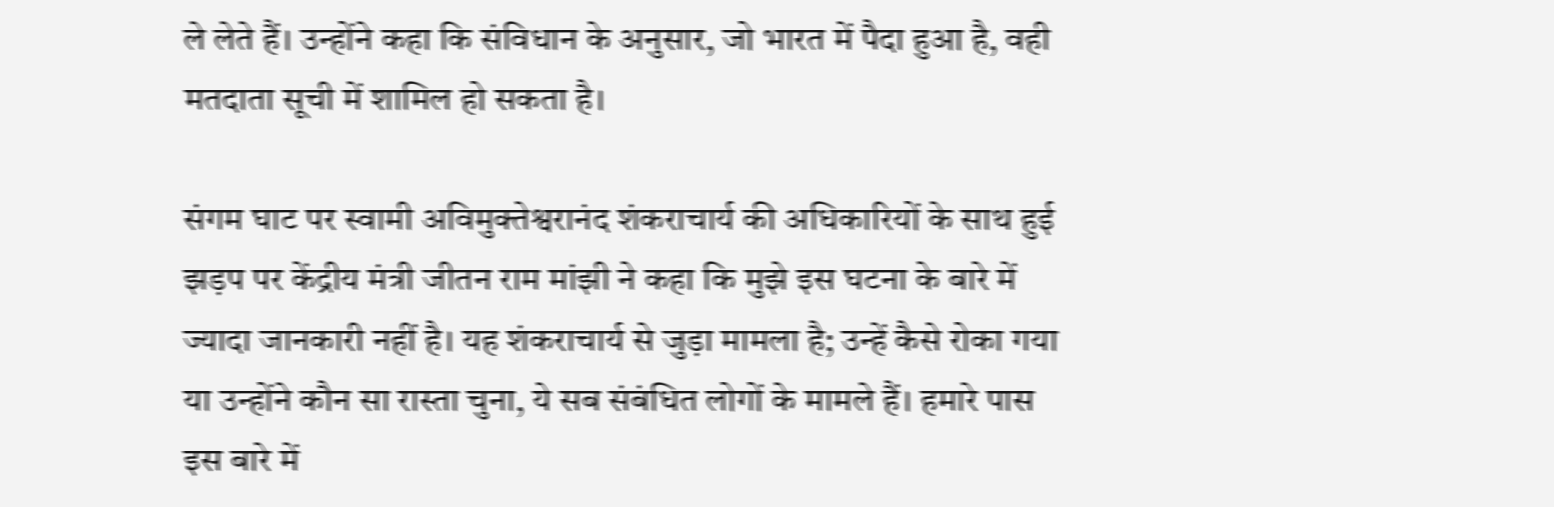ले लेते हैं। उन्होंने कहा कि संविधान के अनुसार, जो भारत में पैदा हुआ है, वही मतदाता सूची में शामिल हो सकता है।

संगम घाट पर स्वामी अविमुक्तेश्वरानंद शंकराचार्य की अधिकारियों के साथ हुई झड़प पर केंद्रीय मंत्री जीतन राम मांझी ने कहा कि मुझे इस घटना के बारे में ज्यादा जानकारी नहीं है। यह शंकराचार्य से जुड़ा मामला है; उन्हें कैसे रोका गया या उन्होंने कौन सा रास्ता चुना, ये सब संबंधित लोगों के मामले हैं। हमारे पास इस बारे में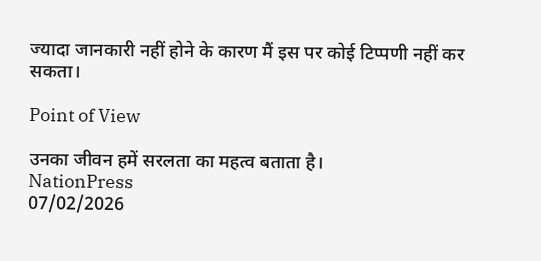ज्यादा जानकारी नहीं होने के कारण मैं इस पर कोई टिप्पणी नहीं कर सकता।

Point of View

उनका जीवन हमें सरलता का महत्व बताता है।
NationPress
07/02/2026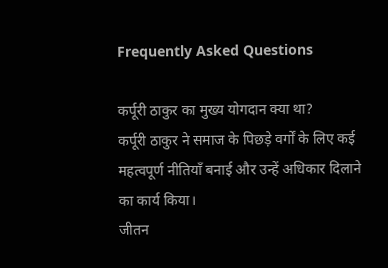Frequently Asked Questions

कर्पूरी ठाकुर का मुख्य योगदान क्या था?
कर्पूरी ठाकुर ने समाज के पिछड़े वर्गों के लिए कई महत्वपूर्ण नीतियाँ बनाई और उन्हें अधिकार दिलाने का कार्य किया।
जीतन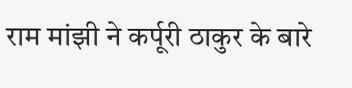राम मांझी ने कर्पूरी ठाकुर के बारे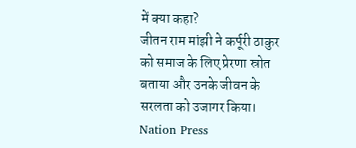में क्या कहा?
जीतन राम मांझी ने कर्पूरी ठाकुर को समाज के लिए प्रेरणा स्रोत बताया और उनके जीवन के सरलता को उजागर किया।
Nation Press